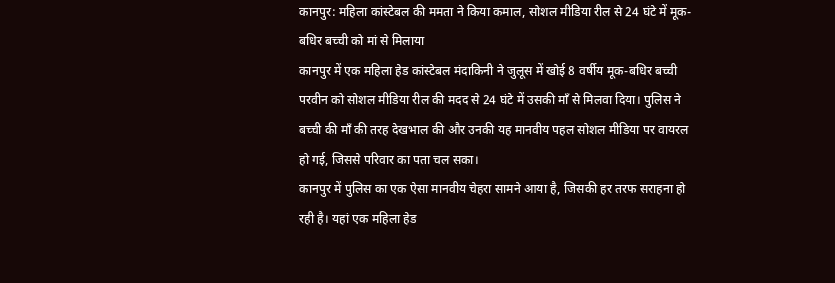कानपुर: महिला कांस्टेबल की ममता ने किया कमाल, सोशल मीडिया रील से 24 घंटे में मूक-बधिर बच्ची को मां से मिलाया
कानपुर में एक महिला हेड कांस्टेबल मंदाकिनी ने जुलूस में खोई 8 वर्षीय मूक-बधिर बच्ची परवीन को सोशल मीडिया रील की मदद से 24 घंटे में उसकी माँ से मिलवा दिया। पुलिस ने बच्ची की माँ की तरह देखभाल की और उनकी यह मानवीय पहल सोशल मीडिया पर वायरल हो गई, जिससे परिवार का पता चल सका।
कानपुर में पुलिस का एक ऐसा मानवीय चेहरा सामने आया है, जिसकी हर तरफ सराहना हो रही है। यहां एक महिला हेड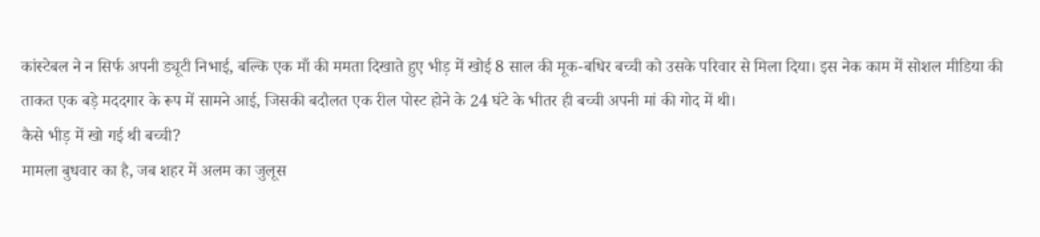कांस्टेबल ने न सिर्फ अपनी ड्यूटी निभाई, बल्कि एक माँ की ममता दिखाते हुए भीड़ में खोई 8 साल की मूक-बधिर बच्ची को उसके परिवार से मिला दिया। इस नेक काम में सोशल मीडिया की ताकत एक बड़े मददगार के रूप में सामने आई, जिसकी बदौलत एक रील पोस्ट होने के 24 घंटे के भीतर ही बच्ची अपनी मां की गोद में थी।
कैसे भीड़ में खो गई थी बच्ची?
मामला बुधवार का है, जब शहर में अलम का जुलूस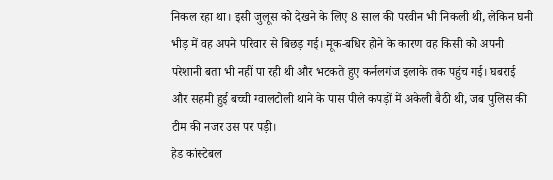निकल रहा था। इसी जुलूस को देखने के लिए 8 साल की परवीन भी निकली थी, लेकिन घनी भीड़ में वह अपने परिवार से बिछड़ गई। मूक-बधिर होने के कारण वह किसी को अपनी परेशानी बता भी नहीं पा रही थी और भटकते हुए कर्नलगंज इलाके तक पहुंच गई। घबराई और सहमी हुई बच्ची ग्वालटोली थाने के पास पीले कपड़ों में अकेली बैठी थी, जब पुलिस की टीम की नजर उस पर पड़ी।
हेड कांस्टेबल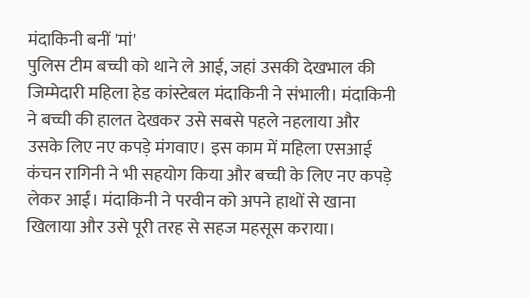मंदाकिनी बनीं 'मां'
पुलिस टीम बच्ची को थाने ले आई, जहां उसकी देखभाल की जिम्मेदारी महिला हेड कांस्टेबल मंदाकिनी ने संभाली। मंदाकिनी ने बच्ची की हालत देखकर उसे सबसे पहले नहलाया और उसके लिए नए कपड़े मंगवाए। इस काम में महिला एसआई कंचन रागिनी ने भी सहयोग किया और बच्ची के लिए नए कपड़े लेकर आईं। मंदाकिनी ने परवीन को अपने हाथों से खाना खिलाया और उसे पूरी तरह से सहज महसूस कराया।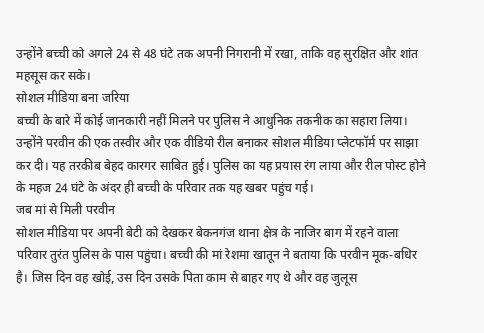उन्होंने बच्ची को अगले 24 से 48 घंटे तक अपनी निगरानी में रखा, ताकि वह सुरक्षित और शांत महसूस कर सके।
सोशल मीडिया बना जरिया
बच्ची के बारे में कोई जानकारी नहीं मिलने पर पुलिस ने आधुनिक तकनीक का सहारा लिया। उन्होंने परवीन की एक तस्वीर और एक वीडियो रील बनाकर सोशल मीडिया प्लेटफॉर्म पर साझा कर दी। यह तरकीब बेहद कारगर साबित हुई। पुलिस का यह प्रयास रंग लाया और रील पोस्ट होने के महज 24 घंटे के अंदर ही बच्ची के परिवार तक यह खबर पहुंच गई।
जब मां से मिली परवीन
सोशल मीडिया पर अपनी बेटी को देखकर बेकनगंज थाना क्षेत्र के नाजिर बाग में रहने वाला परिवार तुरंत पुलिस के पास पहुंचा। बच्ची की मां रेशमा खातून ने बताया कि परवीन मूक-बधिर है। जिस दिन वह खोई, उस दिन उसके पिता काम से बाहर गए थे और वह जुलूस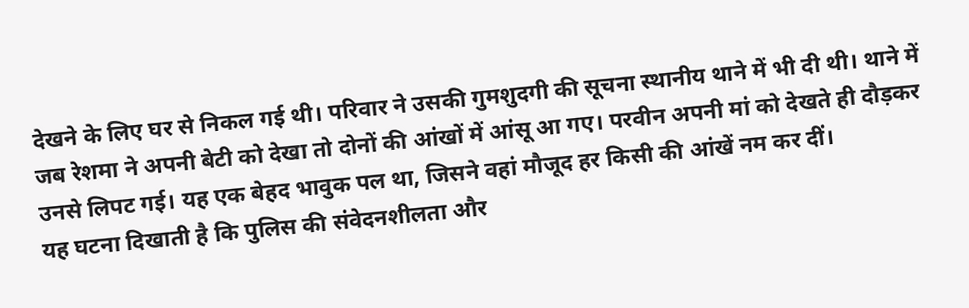देखने के लिए घर से निकल गई थी। परिवार ने उसकी गुमशुदगी की सूचना स्थानीय थाने में भी दी थी। थाने में जब रेशमा ने अपनी बेटी को देखा तो दोनों की आंखों में आंसू आ गए। परवीन अपनी मां को देखते ही दौड़कर उनसे लिपट गई। यह एक बेहद भावुक पल था, जिसने वहां मौजूद हर किसी की आंखें नम कर दीं।
यह घटना दिखाती है कि पुलिस की संवेदनशीलता और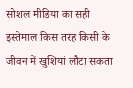सोशल मीडिया का सही इस्तेमाल किस तरह किसी के जीवन में खुशियां लौटा सकता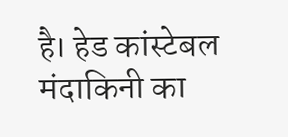है। हेड कांस्टेबल मंदाकिनी का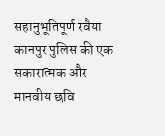सहानुभूतिपूर्ण रवैया कानपुर पुलिस की एक सकारात्मक और मानवीय छवि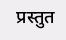प्रस्तुत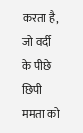करता है, जो वर्दी के पीछे छिपी ममता को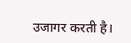उजागर करती है।